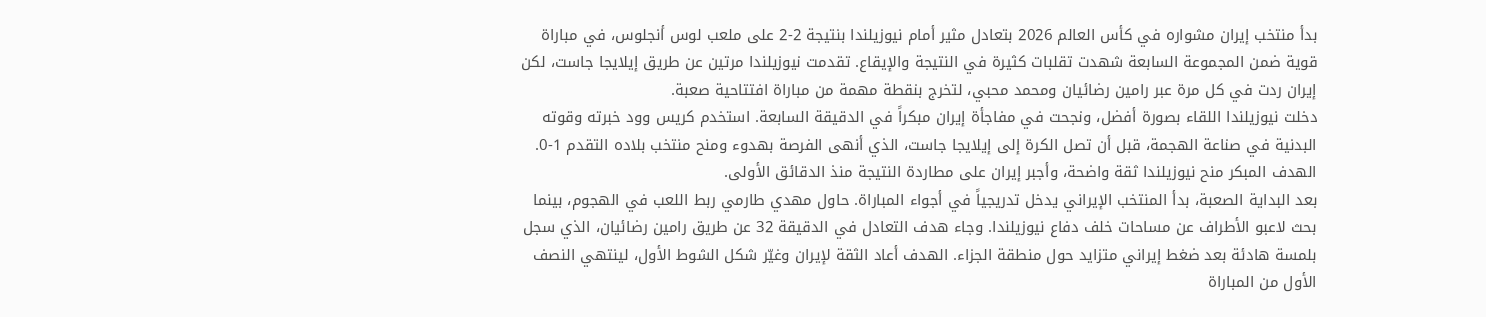بدأ منتخب إيران مشواره في كأس العالم 2026 بتعادل مثير أمام نيوزيلندا بنتيجة 2-2 على ملعب لوس أنجلوس، في مباراة قوية ضمن المجموعة السابعة شهدت تقلبات كثيرة في النتيجة والإيقاع. تقدمت نيوزيلندا مرتين عن طريق إيلايجا جاست، لكن إيران ردت في كل مرة عبر رامين رضائيان ومحمد محبي، لتخرج بنقطة مهمة من مباراة افتتاحية صعبة.
دخلت نيوزيلندا اللقاء بصورة أفضل، ونجحت في مفاجأة إيران مبكراً في الدقيقة السابعة. استخدم كريس وود خبرته وقوته البدنية في صناعة الهجمة، قبل أن تصل الكرة إلى إيلايجا جاست، الذي أنهى الفرصة بهدوء ومنح منتخب بلاده التقدم 1-0. الهدف المبكر منح نيوزيلندا ثقة واضحة، وأجبر إيران على مطاردة النتيجة منذ الدقائق الأولى.
بعد البداية الصعبة، بدأ المنتخب الإيراني يدخل تدريجياً في أجواء المباراة. حاول مهدي طارمي ربط اللعب في الهجوم، بينما بحث لاعبو الأطراف عن مساحات خلف دفاع نيوزيلندا. وجاء هدف التعادل في الدقيقة 32 عن طريق رامين رضائيان، الذي سجل بلمسة هادئة بعد ضغط إيراني متزايد حول منطقة الجزاء. الهدف أعاد الثقة لإيران وغيّر شكل الشوط الأول، لينتهي النصف الأول من المباراة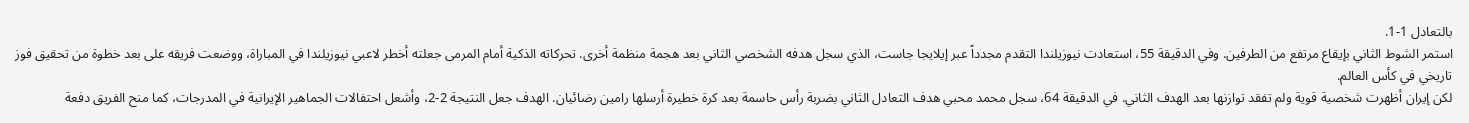بالتعادل 1-1.
استمر الشوط الثاني بإيقاع مرتفع من الطرفين. وفي الدقيقة 55، استعادت نيوزيلندا التقدم مجدداً عبر إيلايجا جاست، الذي سجل هدفه الشخصي الثاني بعد هجمة منظمة أخرى. تحركاته الذكية أمام المرمى جعلته أخطر لاعبي نيوزيلندا في المباراة، ووضعت فريقه على بعد خطوة من تحقيق فوز تاريخي في كأس العالم.
لكن إيران أظهرت شخصية قوية ولم تفقد توازنها بعد الهدف الثاني. في الدقيقة 64، سجل محمد محبي هدف التعادل الثاني بضربة رأس حاسمة بعد كرة خطيرة أرسلها رامين رضائيان. الهدف جعل النتيجة 2-2، وأشعل احتفالات الجماهير الإيرانية في المدرجات، كما منح الفريق دفعة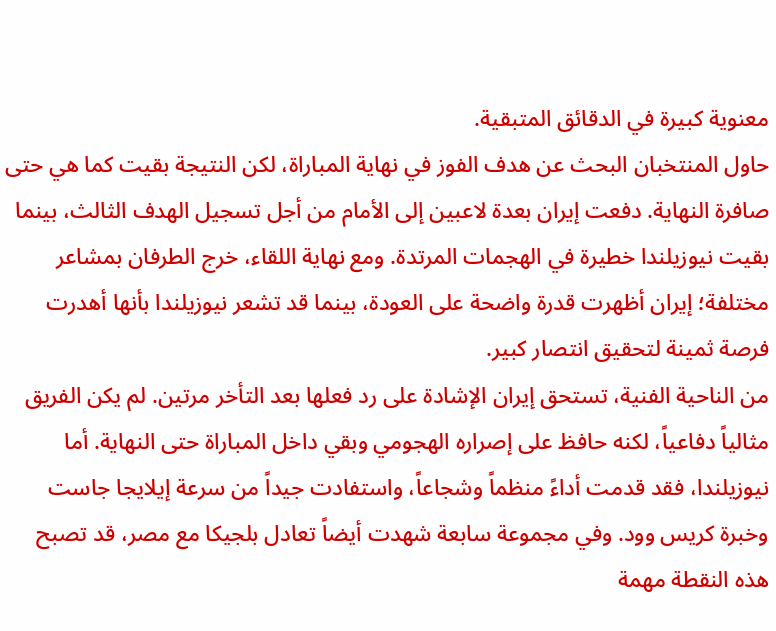معنوية كبيرة في الدقائق المتبقية.
حاول المنتخبان البحث عن هدف الفوز في نهاية المباراة، لكن النتيجة بقيت كما هي حتى صافرة النهاية. دفعت إيران بعدة لاعبين إلى الأمام من أجل تسجيل الهدف الثالث، بينما بقيت نيوزيلندا خطيرة في الهجمات المرتدة. ومع نهاية اللقاء، خرج الطرفان بمشاعر مختلفة؛ إيران أظهرت قدرة واضحة على العودة، بينما قد تشعر نيوزيلندا بأنها أهدرت فرصة ثمينة لتحقيق انتصار كبير.
من الناحية الفنية، تستحق إيران الإشادة على رد فعلها بعد التأخر مرتين. لم يكن الفريق مثالياً دفاعياً، لكنه حافظ على إصراره الهجومي وبقي داخل المباراة حتى النهاية. أما نيوزيلندا، فقد قدمت أداءً منظماً وشجاعاً، واستفادت جيداً من سرعة إيلايجا جاست وخبرة كريس وود. وفي مجموعة سابعة شهدت أيضاً تعادل بلجيكا مع مصر، قد تصبح هذه النقطة مهمة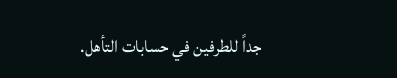جداً للطرفين في حسابات التأهل.